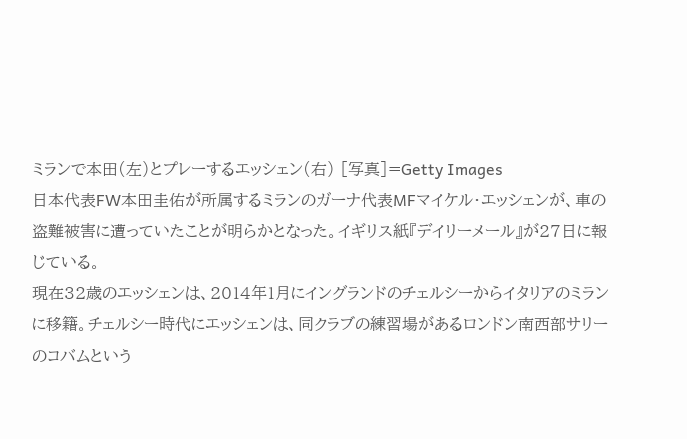ミランで本田(左)とプレーするエッシェン(右) [写真]=Getty Images
日本代表FW本田圭佑が所属するミランのガーナ代表MFマイケル・エッシェンが、車の盗難被害に遭っていたことが明らかとなった。イギリス紙『デイリーメール』が27日に報じている。
現在32歳のエッシェンは、2014年1月にイングランドのチェルシーからイタリアのミランに移籍。チェルシー時代にエッシェンは、同クラブの練習場があるロンドン南西部サリーのコバムという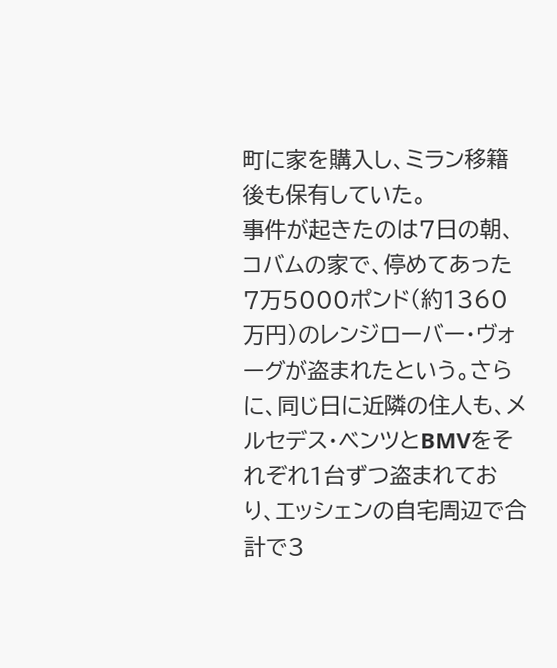町に家を購入し、ミラン移籍後も保有していた。
事件が起きたのは7日の朝、コバムの家で、停めてあった7万5000ポンド(約1360万円)のレンジローバー・ヴォーグが盗まれたという。さらに、同じ日に近隣の住人も、メルセデス・ベンツとBMVをそれぞれ1台ずつ盗まれており、エッシェンの自宅周辺で合計で3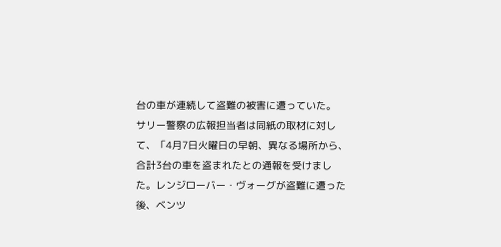台の車が連続して盗難の被害に遭っていた。
サリー警察の広報担当者は同紙の取材に対して、「4月7日火曜日の早朝、異なる場所から、合計3台の車を盗まれたとの通報を受けました。レンジローバー・ヴォーグが盗難に遭った後、ベンツ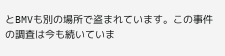とBMVも別の場所で盗まれています。この事件の調査は今も続いていま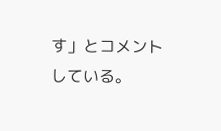す」とコメントしている。